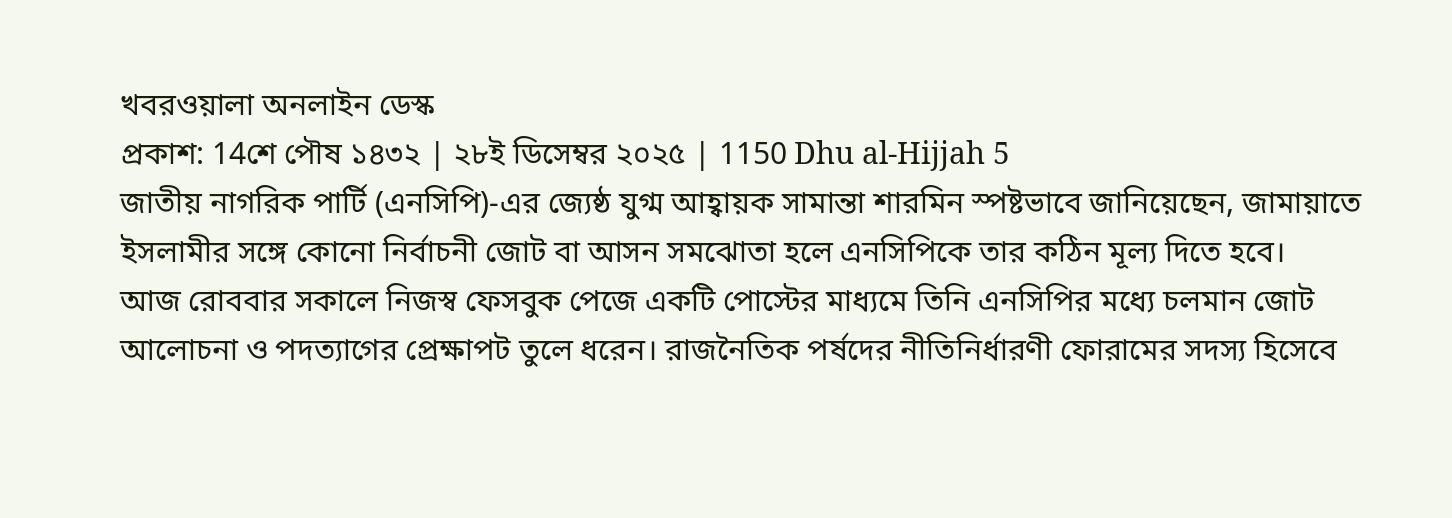খবরওয়ালা অনলাইন ডেস্ক
প্রকাশ: 14শে পৌষ ১৪৩২ | ২৮ই ডিসেম্বর ২০২৫ | 1150 Dhu al-Hijjah 5
জাতীয় নাগরিক পার্টি (এনসিপি)-এর জ্যেষ্ঠ যুগ্ম আহ্বায়ক সামান্তা শারমিন স্পষ্টভাবে জানিয়েছেন, জামায়াতে ইসলামীর সঙ্গে কোনো নির্বাচনী জোট বা আসন সমঝোতা হলে এনসিপিকে তার কঠিন মূল্য দিতে হবে।
আজ রোববার সকালে নিজস্ব ফেসবুক পেজে একটি পোস্টের মাধ্যমে তিনি এনসিপির মধ্যে চলমান জোট আলোচনা ও পদত্যাগের প্রেক্ষাপট তুলে ধরেন। রাজনৈতিক পর্ষদের নীতিনির্ধারণী ফোরামের সদস্য হিসেবে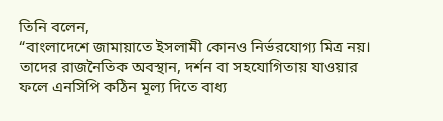তিনি বলেন,
“বাংলাদেশে জামায়াতে ইসলামী কোনও নির্ভরযোগ্য মিত্র নয়। তাদের রাজনৈতিক অবস্থান, দর্শন বা সহযোগিতায় যাওয়ার ফলে এনসিপি কঠিন মূল্য দিতে বাধ্য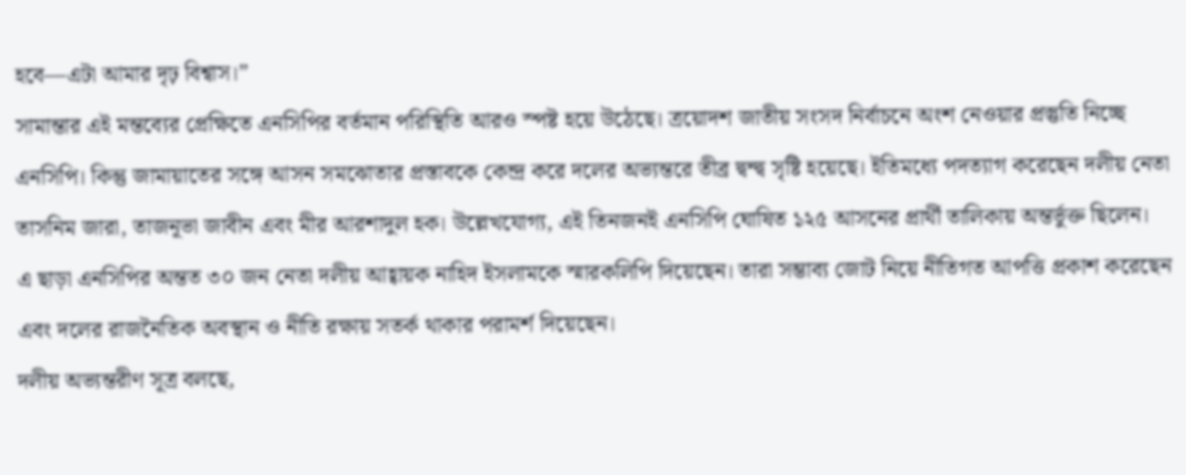হবে—এটা আমার দৃঢ় বিশ্বাস।”
সামান্তার এই মন্তব্যের প্রেক্ষিতে এনসিপির বর্তমান পরিস্থিতি আরও স্পষ্ট হয়ে উঠেছে। ত্রয়োদশ জাতীয় সংসদ নির্বাচনে অংশ নেওয়ার প্রস্তুতি নিচ্ছে এনসিপি। কিন্তু জামায়াতের সঙ্গে আসন সমঝোতার প্রস্তাবকে কেন্দ্র করে দলের অভ্যন্তরে তীব্র দ্বন্দ্ব সৃষ্টি হয়েছে। ইতিমধ্যে পদত্যাগ করেছেন দলীয় নেতা তাসনিম জারা, তাজনূভা জাবীন এবং মীর আরশাদুল হক। উল্লেখযোগ্য, এই তিনজনই এনসিপি ঘোষিত ১২৫ আসনের প্রার্থী তালিকায় অন্তর্ভুক্ত ছিলেন।
এ ছাড়া এনসিপির অন্তত ৩০ জন নেতা দলীয় আহ্বায়ক নাহিদ ইসলামকে স্মারকলিপি দিয়েছেন। তারা সম্ভাব্য জোট নিয়ে নীতিগত আপত্তি প্রকাশ করেছেন এবং দলের রাজনৈতিক অবস্থান ও নীতি রক্ষায় সতর্ক থাকার পরামর্শ দিয়েছেন।
দলীয় অভ্যন্তরীণ সূত্র বলছে,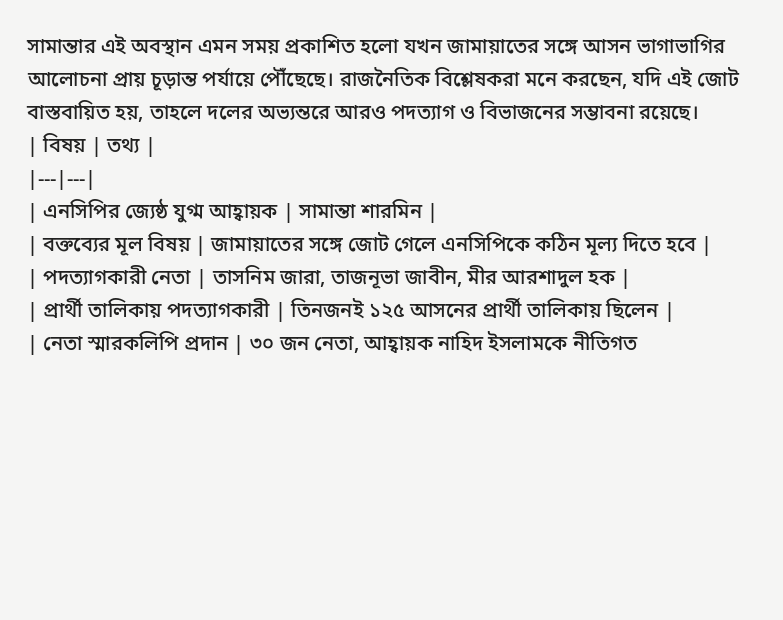সামান্তার এই অবস্থান এমন সময় প্রকাশিত হলো যখন জামায়াতের সঙ্গে আসন ভাগাভাগির আলোচনা প্রায় চূড়ান্ত পর্যায়ে পৌঁছেছে। রাজনৈতিক বিশ্লেষকরা মনে করছেন, যদি এই জোট বাস্তবায়িত হয়, তাহলে দলের অভ্যন্তরে আরও পদত্যাগ ও বিভাজনের সম্ভাবনা রয়েছে।
| বিষয় | তথ্য |
|---|---|
| এনসিপির জ্যেষ্ঠ যুগ্ম আহ্বায়ক | সামান্তা শারমিন |
| বক্তব্যের মূল বিষয় | জামায়াতের সঙ্গে জোট গেলে এনসিপিকে কঠিন মূল্য দিতে হবে |
| পদত্যাগকারী নেতা | তাসনিম জারা, তাজনূভা জাবীন, মীর আরশাদুল হক |
| প্রার্থী তালিকায় পদত্যাগকারী | তিনজনই ১২৫ আসনের প্রার্থী তালিকায় ছিলেন |
| নেতা স্মারকলিপি প্রদান | ৩০ জন নেতা, আহ্বায়ক নাহিদ ইসলামকে নীতিগত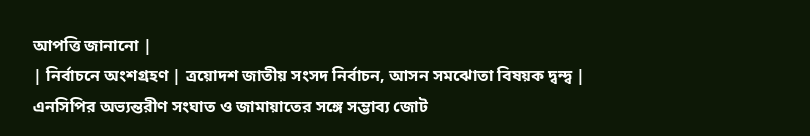আপত্তি জানানো |
| নির্বাচনে অংশগ্রহণ | ত্রয়োদশ জাতীয় সংসদ নির্বাচন, আসন সমঝোতা বিষয়ক দ্বন্দ্ব |
এনসিপির অভ্যন্তরীণ সংঘাত ও জামায়াতের সঙ্গে সম্ভাব্য জোট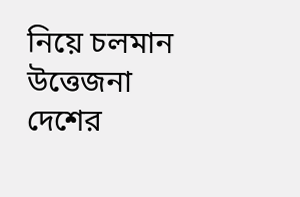নিয়ে চলমান উত্তেজনা দেশের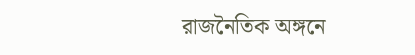রাজনৈতিক অঙ্গনে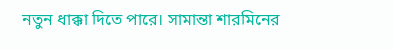নতুন ধাক্কা দিতে পারে। সামান্তা শারমিনের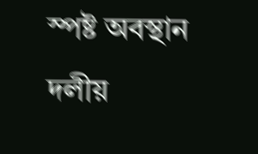স্পষ্ট অবস্থান দলীয়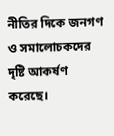নীতির দিকে জনগণ ও সমালোচকদের দৃষ্টি আকর্ষণ করেছে।